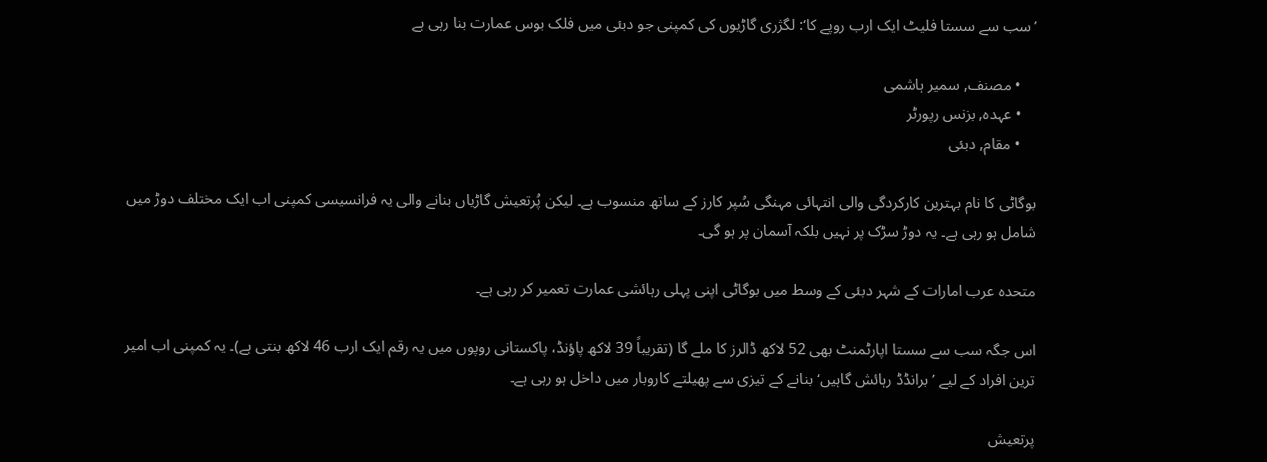’سب سے سستا فلیٹ ایک ارب روپے کا‘: لگژری گاڑیوں کی کمپنی جو دبئی میں فلک بوس عمارت بنا رہی ہے

    • مصنف, سمیر ہاشمی
    • عہدہ, بزنس رپورٹر
    • مقام, دبئی

بوگاٹی کا نام بہترین کارکردگی والی انتہائی مہنگی سُپر کارز کے ساتھ منسوب ہے۔ لیکن پُرتعیش گاڑیاں بنانے والی یہ فرانسیسی کمپنی اب ایک مختلف دوڑ میں شامل ہو رہی ہے۔ یہ دوڑ سڑک پر نہیں بلکہ آسمان پر ہو گی۔

متحدہ عرب امارات کے شہر دبئی کے وسط میں بوگاٹی اپنی پہلی رہائشی عمارت تعمیر کر رہی ہے۔

اس جگہ سب سے سستا اپارٹمنٹ بھی 52 لاکھ ڈالرز کا ملے گا (تقریباً 39 لاکھ پاؤنڈ، پاکستانی روپوں میں یہ رقم ایک ارب 46 لاکھ بنتی ہے)۔ یہ کمپنی اب امیر ترین افراد کے لیے ’برانڈڈ رہائش گاہیں‘ بنانے کے تیزی سے پھیلتے کاروبار میں داخل ہو رہی ہے۔

پرتعیش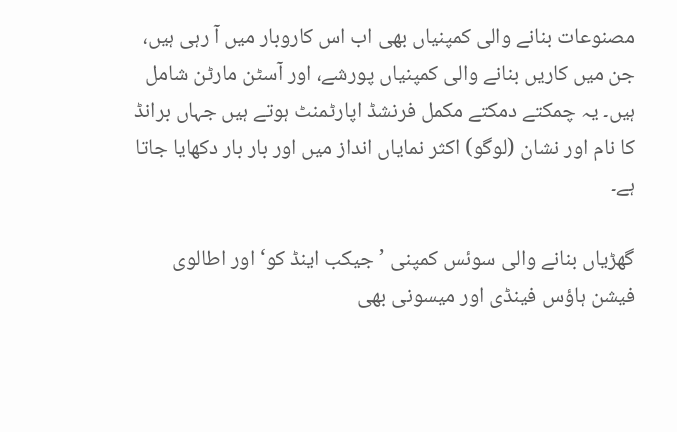مصنوعات بنانے والی کمپنیاں بھی اب اس کاروبار میں آ رہی ہیں، جن میں کاریں بنانے والی کمپنیاں پورشے، اور آسٹن مارٹن شامل ہیں۔ یہ چمکتے دمکتے مکمل فرنشڈ اپارٹمنٹ ہوتے ہیں جہاں برانڈ کا نام اور نشان (لوگو) اکثر نمایاں انداز میں اور بار بار دکھایا جاتا ہے۔

گھڑیاں بنانے والی سوئس کمپنی ’جیکب اینڈ کو‘ اور اطالوی فیشن ہاؤس فینڈی اور میسونی بھی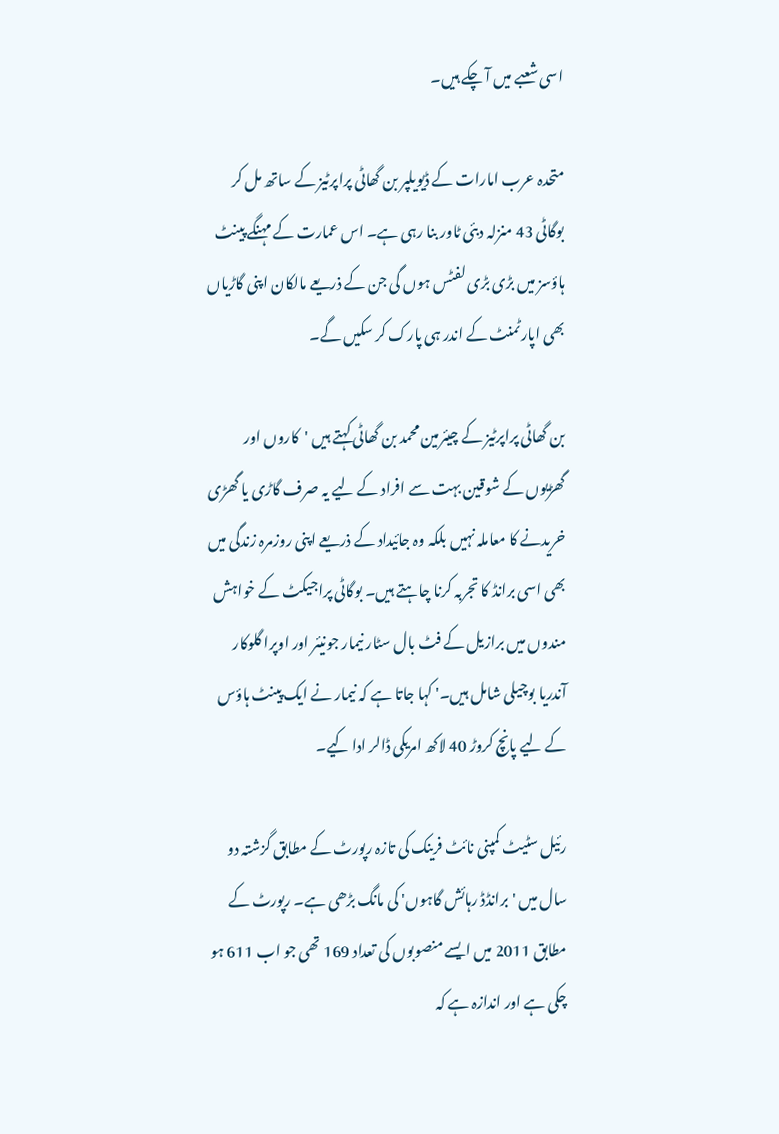اسی شعبے میں آ چکے ہیں۔

متحدہ عرب امارات کے ڈیویلپر بن گھاٹی پراپرٹیز کے ساتھ مل کر بوگاٹی 43 منزلہ دبئی ٹاور بنا رہی ہے۔ اس عمارت کے مہنگے پینٹ ہاؤسز میں بڑی بڑی لفٹس ہوں گی جن کے ذریعے مالکان اپنی گاڑیاں بھی اپارٹمنٹ کے اندر ہی پارک کر سکیں گے۔

بن گھاٹی پراپرٹیز کے چیئرمین محمد بن گھاٹی کہتے ہیں 'کاروں اور گھڑیوں کے شوقین بہت سے افراد کے لیے یہ صرف گاڑی یا گھڑی خریدنے کا معاملہ نہیں بلکہ وہ جائیداد کے ذریعے اپنی روزمرہ زندگی میں بھی اسی برانڈ کا تجربہ کرنا چاہتے ہیں۔ بوگاٹی پراجیکٹ کے خواہش مندوں میں برازیل کے فٹ بال سٹار نیمار جونیئر اور اوپرا گلوکار آندریا بوچیلی شامل ہیں۔' کہا جاتا ہے کہ نیمار نے ایک پینٹ ہاؤس کے لیے پانچ کروڑ 40 لاکھ امریکی ڈالر ادا کیے۔

رئیل سٹیٹ کمپنی نائٹ فرینک کی تازہ رپورٹ کے مطابق گزشتہ دو سال میں 'برانڈڈ رہائش گاہوں' کی مانگ بڑھی ہے۔ رپورٹ کے مطابق 2011 میں ایسے منصوبوں کی تعداد 169 تھی جو اب 611 ہو چکی ہے اور اندازہ ہے کہ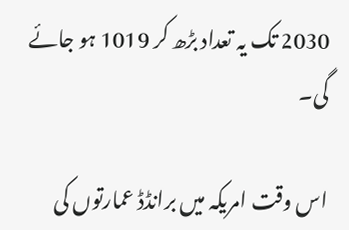2030 تک یہ تعداد بڑھ کر 1019 ہو جائے گی۔

اس وقت امریکہ میں برانڈڈ عمارتوں کی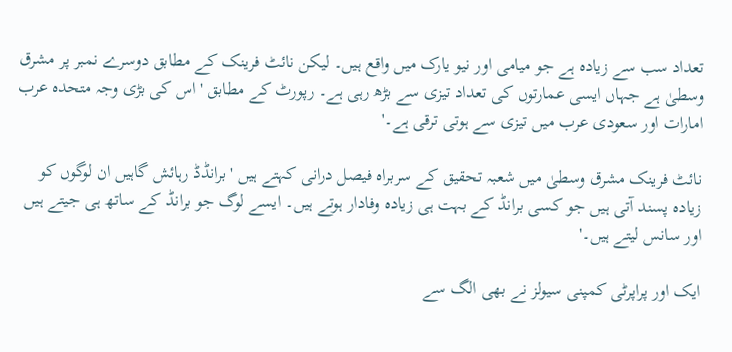تعداد سب سے زیادہ ہے جو میامی اور نیو یارک میں واقع ہیں۔ لیکن نائٹ فرینک کے مطابق دوسرے نمبر پر مشرق وسطیٰ ہے جہاں ایسی عمارتوں کی تعداد تیزی سے بڑھ رہی ہے۔ رپورٹ کے مطابق 'اس کی بڑی وجہ متحدہ عرب امارات اور سعودی عرب میں تیزی سے ہوتی ترقی ہے۔'

نائٹ فرینک مشرق وسطیٰ میں شعبہ تحقیق کے سربراہ فیصل درانی کہتے ہیں 'برانڈڈ رہائش گاہیں ان لوگوں کو زیادہ پسند آتی ہیں جو کسی برانڈ کے بہت ہی زیادہ وفادار ہوتے ہیں۔ ایسے لوگ جو برانڈ کے ساتھ ہی جیتے ہیں اور سانس لیتے ہیں۔'

ایک اور پراپرٹی کمپنی سیولز نے بھی الگ سے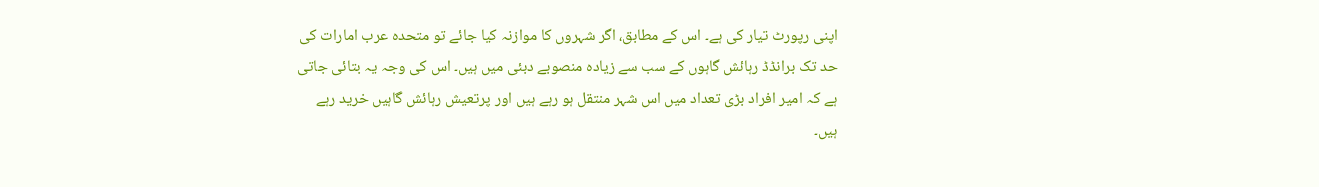اپنی رپورٹ تیار کی ہے۔ اس کے مطابق، اگر شہروں کا موازنہ کیا جائے تو متحدہ عرب امارات کی حد تک برانڈڈ رہائش گاہوں کے سب سے زیادہ منصوبے دبئی میں ہیں۔ اس کی وجہ یہ بتائی جاتی ہے کہ امیر افراد بڑی تعداد میں اس شہر منتقل ہو رہے ہیں اور پرتعیش رہائش گاہیں خرید رہے ہیں۔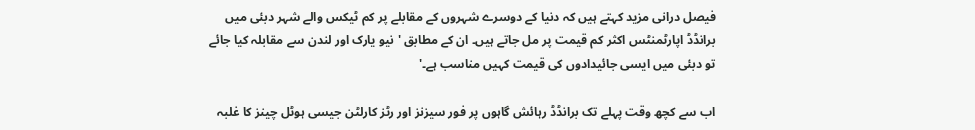فیصل درانی مزید کہتے ہیں کہ دنیا کے دوسرے شہروں کے مقابلے پر کم ٹیکس والے شہر دبئی میں برانڈڈ اپارٹمنٹس اکثر کم قیمت پر مل جاتے ہیں۔ ان کے مطابق 'نیو یارک اور لندن سے مقابلہ کیا جائے تو دبئی میں ایسی جائیدادوں کی قیمت کہیں مناسب ہے۔'

اب سے کچھ وقت پہلے تک برانڈڈ رہائش گاہوں پر فور سیزنز اور رٹز کارلٹن جیسی ہوٹل چینز کا غلبہ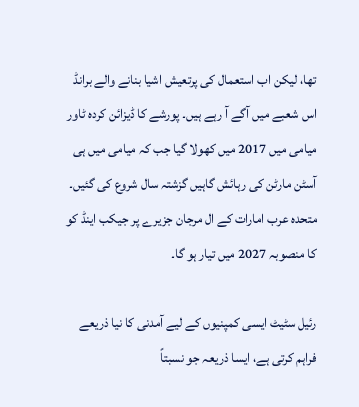تھا، لیکن اب استعمال کی پرتعیش اشیا بنانے والے برانڈ اس شعبے میں آگے آ رہے ہیں۔ پورشے کا ڈیزائن کردہ ٹاور میامی میں 2017 میں کھولا گیا جب کہ میامی میں ہی آسٹن مارٹن کی رہائش گاہیں گزشتہ سال شروع کی گئیں۔ متحدہ عرب امارات کے ال مرجان جزیرے پر جیکب اینڈ کو کا منصوبہ 2027 میں تیار ہو گا۔

رئیل سٹیٹ ایسی کمپنیوں کے لیے آمدنی کا نیا ذریعے فراہم کرتی ہے، ایسا ذریعہ جو نسبتاً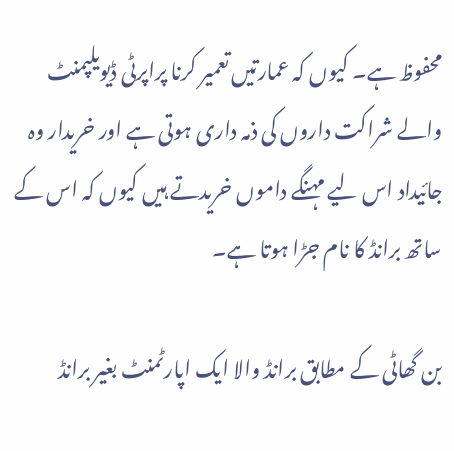محفوظ ہے۔ کیوں کہ عمارتیں تعمیر کرنا پراپرٹی ڈیویلپمنٹ والے شراکت داروں کی ذمہ داری ہوتی ہے اور خریدار وہ جائیداد اس لیے مہنگے داموں خریدتے ہیں کیوں کہ اس کے ساتھ برانڈ کا نام جڑا ہوتا ہے۔

بن گھاٹی کے مطابق برانڈ والا ایک اپارٹمنٹ بغیر برانڈ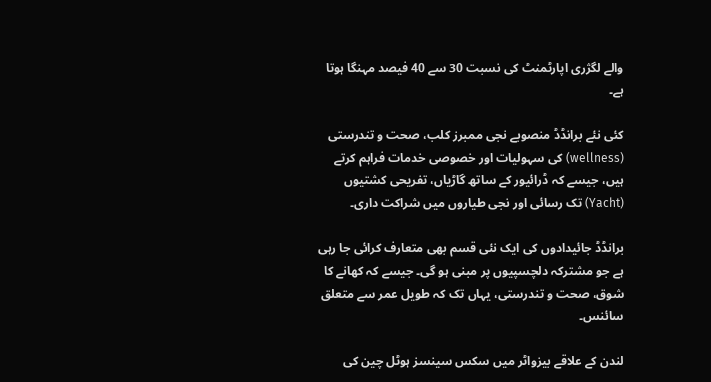والے لگژری اپارٹمنٹ کی نسبت 30 سے 40 فیصد مہنگا ہوتا ہے۔

کئی نئے برانڈڈ منصوبے نجی ممبرز کلب، صحت و تندرستی (wellness) کی سہولیات اور خصوصی خدمات فراہم کرتے ہیں، جیسے کہ ڈرائیور کے ساتھ گاڑیاں، تفریحی کشتیوں (Yacht) تک رسائی اور نجی طیاروں میں شراکت داری۔

برانڈڈ جائیدادوں کی ایک نئی قسم بھی متعارف کرائی جا رہی ہے جو مشترکہ دلچسپیوں پر مبنی ہو گی۔ جیسے کہ کھانے کا شوق، صحت و تندرستی، یہاں تک کہ طویل عمر سے متعلق سائنس۔

لندن کے علاقے بیزواٹر میں سکس سینسز ہوٹل چین کی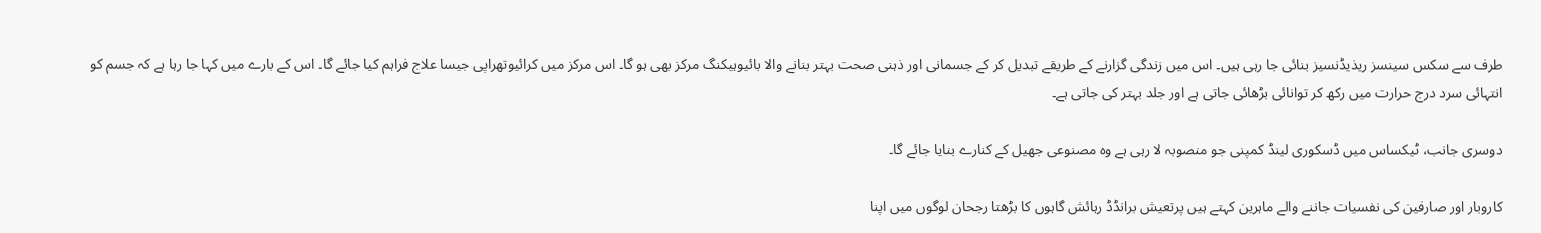طرف سے سکس سینسز ریذیڈنسیز بنائی جا رہی ہیں۔ اس میں زندگی گزارنے کے طریقے تبدیل کر کے جسمانی اور ذہنی صحت بہتر بنانے والا بائیوہیکنگ مرکز بھی ہو گا۔ اس مرکز میں کرائیوتھراپی جیسا علاج فراہم کیا جائے گا۔ اس کے بارے میں کہا جا رہا ہے کہ جسم کو انتہائی سرد درج حرارت میں رکھ کر توانائی بڑھائی جاتی ہے اور جلد بہتر کی جاتی ہے۔

دوسری جانب، ٹیکساس میں ڈسکوری لینڈ کمپنی جو منصوبہ لا رہی ہے وہ مصنوعی جھیل کے کنارے بنایا جائے گا۔

کاروبار اور صارفین کی نفسیات جاننے والے ماہرین کہتے ہیں پرتعیش برانڈڈ رہائش گاہوں کا بڑھتا رجحان لوگوں میں اپنا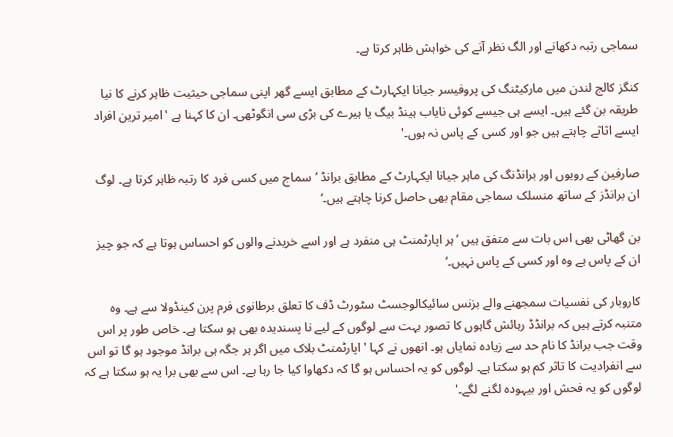سماجی رتبہ دکھانے اور الگ نظر آنے کی خواہش ظاہر کرتا ہے۔

کنگز کالج لندن میں مارکیٹنگ کی پروفیسر جیانا ایکہارٹ کے مطابق ایسے گھر اپنی سماجی حیثیت ظاہر کرنے کا نیا طریقہ بن گئے ہیں۔ ایسے ہی جیسے کوئی نایاب ہینڈ بیگ یا ہیرے کی بڑی سی انگوٹھی۔ ان کا کہنا ہے 'امیر ترین افراد ایسے اثاثے چاہتے ہیں جو اور کسی کے پاس نہ ہوں۔'

صارفین کے رویوں اور برانڈنگ کی ماہر جیانا ایکہارٹ کے مطابق برانڈ ’سماج میں کسی فرد کا رتبہ ظاہر کرتا ہے۔ لوگ ان برانڈز کے ساتھ منسلک سماجی مقام بھی حاصل کرنا چاہتے ہیں۔‘

بن گھاٹی بھی اس بات سے متفق ہیں ’ہر اپارٹمنٹ ہی منفرد ہے اور اسے خریدنے والوں کو احساس ہوتا ہے کہ جو چیز ان کے پاس ہے وہ اور کسی کے پاس نہیں۔‘

کاروبار کی نفسیات سمجھنے والے بزنس سائیکالوجسٹ سٹورٹ ڈف کا تعلق برطانوی فرم پرن کینڈولا سے ہے۔ وہ متنبہ کرتے ہیں کہ برانڈڈ رہائش گاہوں کا تصور بہت سے لوگوں کے لیے نا پسندیدہ بھی ہو سکتا ہے۔ خاص طور پر اس وقت جب برانڈ کا نام حد سے زیادہ نمایاں ہو۔ انھوں نے کہا 'اپارٹمنٹ بلاک میں اگر ہر جگہ ہی برانڈ موجود ہو گا تو اس سے انفرادیت کا تاثر کم ہو سکتا ہے۔ لوگوں کو یہ احساس ہو گا کہ دکھاوا کیا جا رہا ہے۔ اس سے بھی برا یہ ہو سکتا ہے کہ لوگوں کو یہ فحش اور بیہودہ لگنے لگے۔'